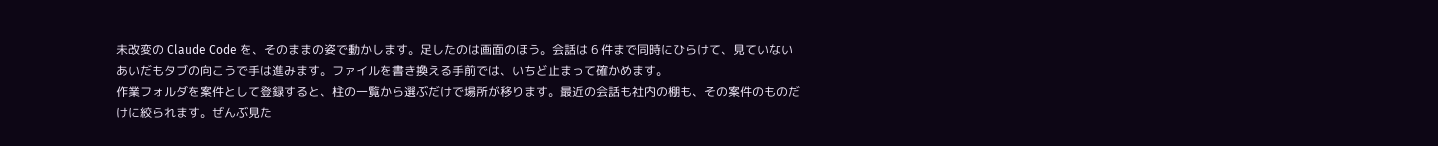未改変の Claude Code を、そのままの姿で動かします。足したのは画面のほう。会話は 6 件まで同時にひらけて、見ていないあいだもタブの向こうで手は進みます。ファイルを書き換える手前では、いちど止まって確かめます。
作業フォルダを案件として登録すると、柱の一覧から選ぶだけで場所が移ります。最近の会話も社内の棚も、その案件のものだけに絞られます。ぜんぶ見た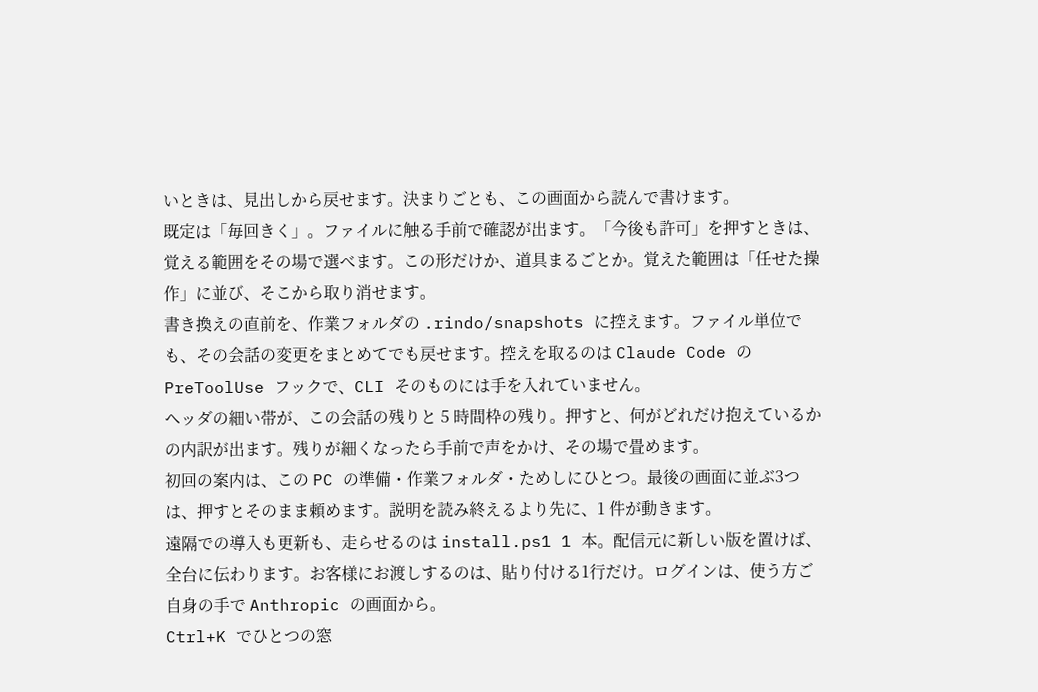いときは、見出しから戻せます。決まりごとも、この画面から読んで書けます。
既定は「毎回きく」。ファイルに触る手前で確認が出ます。「今後も許可」を押すときは、覚える範囲をその場で選べます。この形だけか、道具まるごとか。覚えた範囲は「任せた操作」に並び、そこから取り消せます。
書き換えの直前を、作業フォルダの .rindo/snapshots に控えます。ファイル単位でも、その会話の変更をまとめてでも戻せます。控えを取るのは Claude Code の PreToolUse フックで、CLI そのものには手を入れていません。
ヘッダの細い帯が、この会話の残りと 5 時間枠の残り。押すと、何がどれだけ抱えているかの内訳が出ます。残りが細くなったら手前で声をかけ、その場で畳めます。
初回の案内は、この PC の準備・作業フォルダ・ためしにひとつ。最後の画面に並ぶ3つは、押すとそのまま頼めます。説明を読み終えるより先に、1 件が動きます。
遠隔での導入も更新も、走らせるのは install.ps1 1 本。配信元に新しい版を置けば、全台に伝わります。お客様にお渡しするのは、貼り付ける1行だけ。ログインは、使う方ご自身の手で Anthropic の画面から。
Ctrl+K でひとつの窓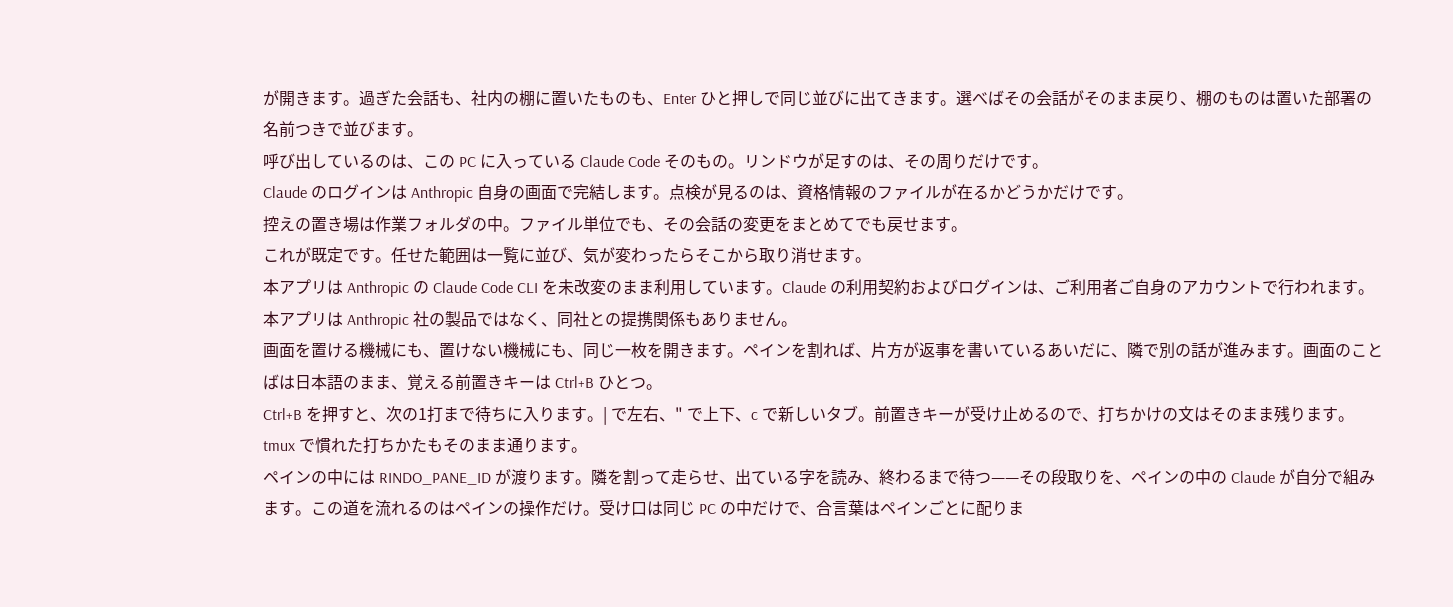が開きます。過ぎた会話も、社内の棚に置いたものも、Enter ひと押しで同じ並びに出てきます。選べばその会話がそのまま戻り、棚のものは置いた部署の名前つきで並びます。
呼び出しているのは、この PC に入っている Claude Code そのもの。リンドウが足すのは、その周りだけです。
Claude のログインは Anthropic 自身の画面で完結します。点検が見るのは、資格情報のファイルが在るかどうかだけです。
控えの置き場は作業フォルダの中。ファイル単位でも、その会話の変更をまとめてでも戻せます。
これが既定です。任せた範囲は一覧に並び、気が変わったらそこから取り消せます。
本アプリは Anthropic の Claude Code CLI を未改変のまま利用しています。Claude の利用契約およびログインは、ご利用者ご自身のアカウントで行われます。本アプリは Anthropic 社の製品ではなく、同社との提携関係もありません。
画面を置ける機械にも、置けない機械にも、同じ一枚を開きます。ペインを割れば、片方が返事を書いているあいだに、隣で別の話が進みます。画面のことばは日本語のまま、覚える前置きキーは Ctrl+B ひとつ。
Ctrl+B を押すと、次の1打まで待ちに入ります。| で左右、" で上下、c で新しいタブ。前置きキーが受け止めるので、打ちかけの文はそのまま残ります。tmux で慣れた打ちかたもそのまま通ります。
ペインの中には RINDO_PANE_ID が渡ります。隣を割って走らせ、出ている字を読み、終わるまで待つ——その段取りを、ペインの中の Claude が自分で組みます。この道を流れるのはペインの操作だけ。受け口は同じ PC の中だけで、合言葉はペインごとに配りま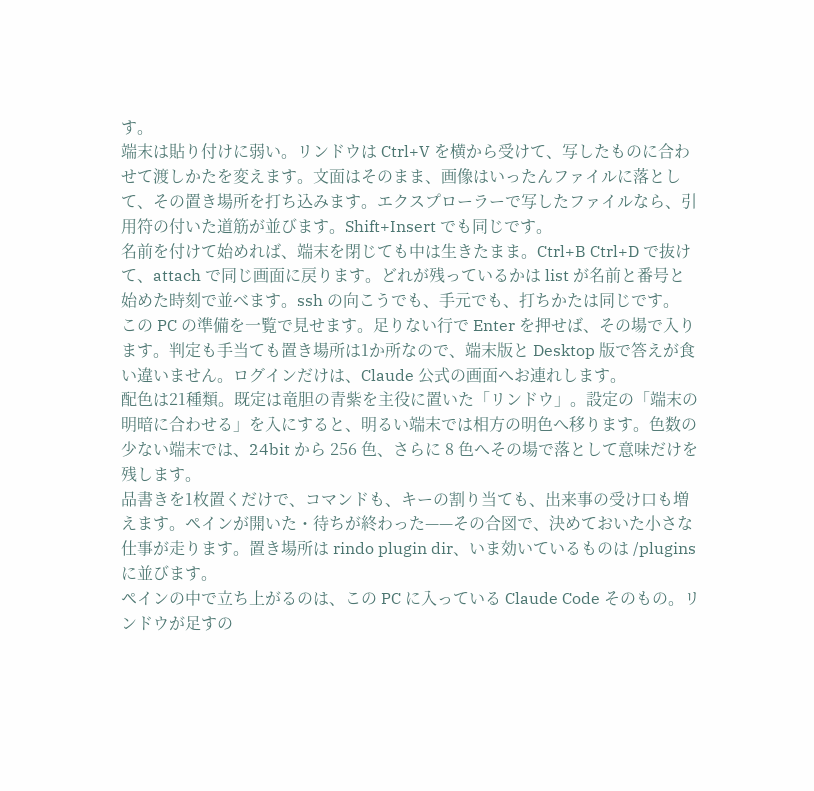す。
端末は貼り付けに弱い。リンドウは Ctrl+V を横から受けて、写したものに合わせて渡しかたを変えます。文面はそのまま、画像はいったんファイルに落として、その置き場所を打ち込みます。エクスプローラーで写したファイルなら、引用符の付いた道筋が並びます。Shift+Insert でも同じです。
名前を付けて始めれば、端末を閉じても中は生きたまま。Ctrl+B Ctrl+D で抜けて、attach で同じ画面に戻ります。どれが残っているかは list が名前と番号と始めた時刻で並べます。ssh の向こうでも、手元でも、打ちかたは同じです。
この PC の準備を一覧で見せます。足りない行で Enter を押せば、その場で入ります。判定も手当ても置き場所は1か所なので、端末版と Desktop 版で答えが食い違いません。ログインだけは、Claude 公式の画面へお連れします。
配色は21種類。既定は竜胆の青紫を主役に置いた「リンドウ」。設定の「端末の明暗に合わせる」を入にすると、明るい端末では相方の明色へ移ります。色数の少ない端末では、24bit から 256 色、さらに 8 色へその場で落として意味だけを残します。
品書きを1枚置くだけで、コマンドも、キーの割り当ても、出来事の受け口も増えます。ペインが開いた・待ちが終わった——その合図で、決めておいた小さな仕事が走ります。置き場所は rindo plugin dir、いま効いているものは /plugins に並びます。
ペインの中で立ち上がるのは、この PC に入っている Claude Code そのもの。リンドウが足すの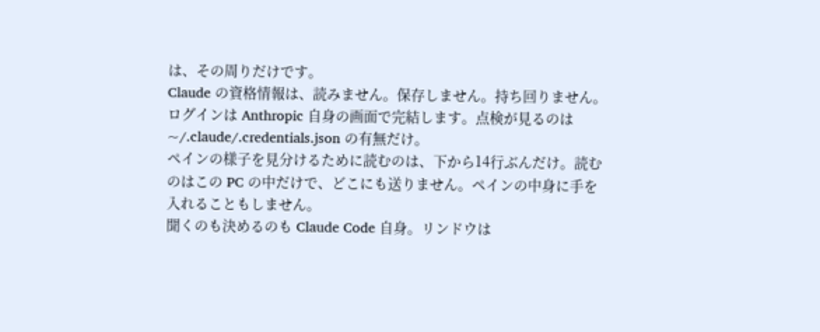は、その周りだけです。
Claude の資格情報は、読みません。保存しません。持ち回りません。ログインは Anthropic 自身の画面で完結します。点検が見るのは ~/.claude/.credentials.json の有無だけ。
ペインの様子を見分けるために読むのは、下から14行ぶんだけ。読むのはこの PC の中だけで、どこにも送りません。ペインの中身に手を入れることもしません。
聞くのも決めるのも Claude Code 自身。リンドウは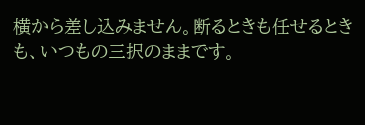横から差し込みません。断るときも任せるときも、いつもの三択のままです。